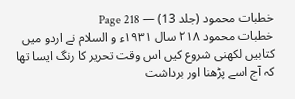خطبات محمود (جلد 13) — Page 218
خطبات محمود ۲۱۸ سال ۱۹۳۱ء و السلام نے اردو میں کتابیں لکھنی شروع کیں اس وقت تحریر کا رنگ ایسا تھا کہ آج اسے پڑھنا اور برداشت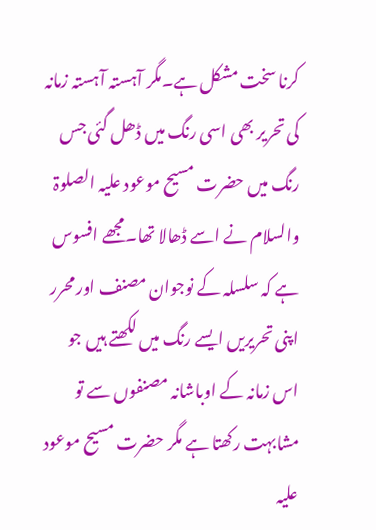کرنا سخت مشکل ہے۔مگر آہستہ آہستہ زمانہ کی تحریر بھی اسی رنگ میں ڈھل گئی جس رنگ میں حضرت مسیح موعود علیہ الصلوۃ والسلام نے اسے ڈھالا تھا۔مجھے افسوس ہے کہ سلسلہ کے نوجوان مصنف اور محرر اپنی تحریریں ایسے رنگ میں لکھتے ہیں جو اس زمانہ کے اوباشانہ مصنفوں سے تو مشابہت رکھتا ہے مگر حضرت مسیح موعود علیہ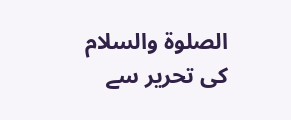الصلوۃ والسلام کی تحریر سے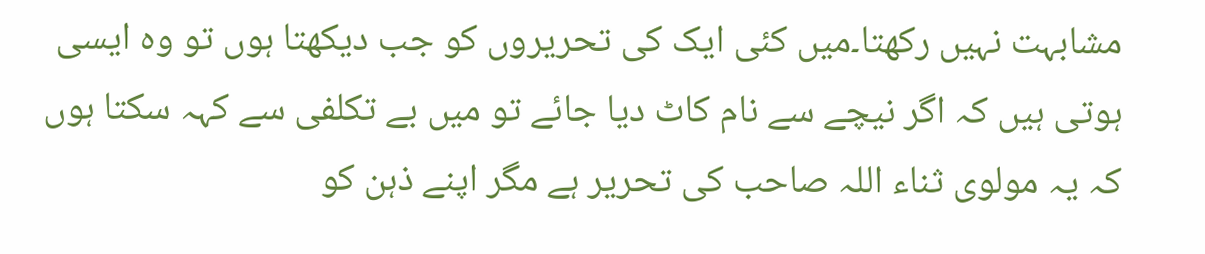مشابہت نہیں رکھتا۔میں کئی ایک کی تحریروں کو جب دیکھتا ہوں تو وہ ایسی ہوتی ہیں کہ اگر نیچے سے نام کاٹ دیا جائے تو میں بے تکلفی سے کہہ سکتا ہوں کہ یہ مولوی ثناء اللہ صاحب کی تحریر ہے مگر اپنے ذہن کو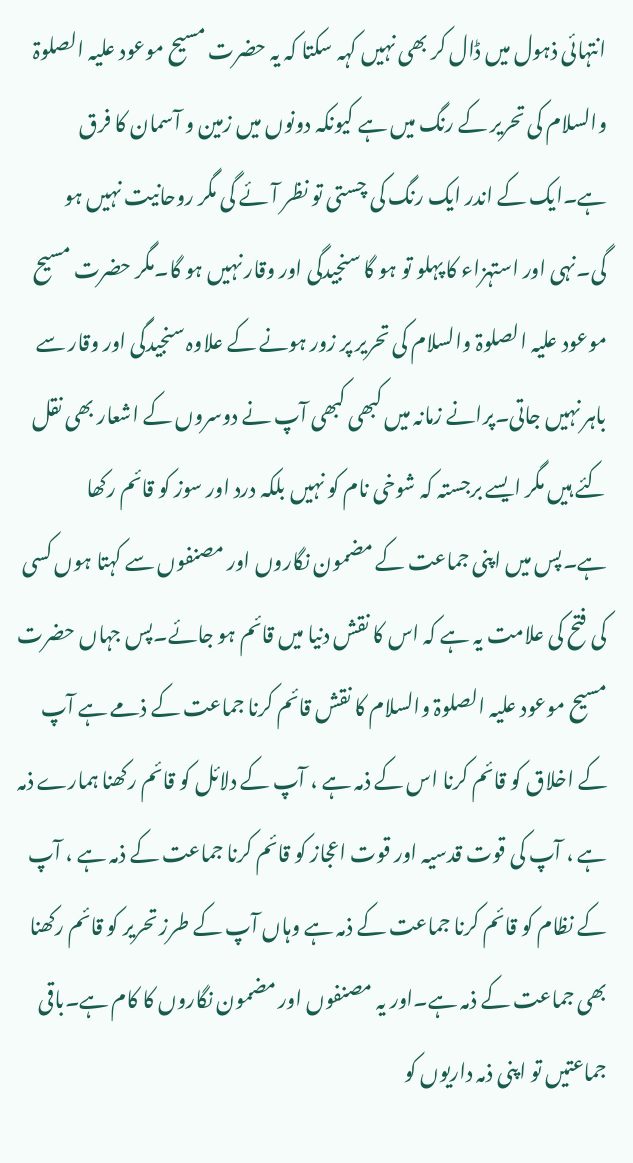انتہائی ذہول میں ڈال کر بھی نہیں کہہ سکتا کہ یہ حضرت مسیح موعود علیہ الصلوۃ والسلام کی تحریر کے رنگ میں ہے کیونکہ دونوں میں زمین و آسمان کا فرق ہے۔ایک کے اندر ایک رنگ کی چستی تو نظر آئے گی مگر روحانیت نہیں ہو گی۔نہی اور استہزاء کا پہلو تو ہو گا سنجیدگی اور وقار نہیں ہو گا۔مگر حضرت مسیح موعود علیہ الصلوۃ والسلام کی تحریر پر زور ہونے کے علاوہ سنجیدگی اور وقار سے باہر نہیں جاتی۔پرانے زمانہ میں کبھی کبھی آپ نے دوسروں کے اشعار بھی نقل کئے ہیں مگر ایسے برجستہ کہ شوخی نام کو نہیں بلکہ درد اور سوز کو قائم رکھا ہے۔پس میں اپنی جماعت کے مضمون نگاروں اور مصنفوں سے کہتا ہوں کسی کی فتح کی علامت یہ ہے کہ اس کا نقش دنیا میں قائم ہو جائے۔پس جہاں حضرت مسیح موعود علیہ الصلوۃ والسلام کا نقش قائم کرنا جماعت کے ذمے ہے آپ کے اخلاق کو قائم کرنا اس کے ذمہ ہے ، آپ کے دلائل کو قائم رکھنا ہمارے ذمہ ہے ، آپ کی قوت قدسیہ اور قوت اعجاز کو قائم کرنا جماعت کے ذمہ ہے ، آپ کے نظام کو قائم کرنا جماعت کے ذمہ ہے وہاں آپ کے طرز تحریر کو قائم رکھنا بھی جماعت کے ذمہ ہے۔اور یہ مصنفوں اور مضمون نگاروں کا کام ہے۔باقی جماعتیں تو اپنی ذمہ داریوں کو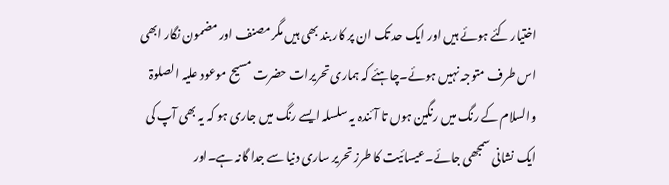اختیار کئے ہوئے ہیں اور ایک حد تک ان پر کار بند بھی ہیں مگر مصنف اور مضمون نگار ابھی اس طرف متوجہ نہیں ہوئے۔چاہئے کہ ہماری تحریرات حضرت مسیح موعود علیہ الصلوۃ والسلام کے رنگ میں رنگین ہوں تا آئندہ یہ سلسلہ ایسے رنگ میں جاری ہو کہ یہ بھی آپ کی ایک نشانی سمجھی جائے۔عیسائیت کا طرز تحریر ساری دنیا سے جدا گانہ ہے۔اور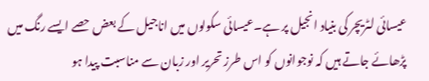عیسائی لٹریچر کی بنیاد انجیل پر ہے۔عیسائی سکولوں میں اناجیل کے بعض حصے ایسے رنگ میں پڑھائے جاتے ہیں کہ نوجوانوں کو اس طرز تحریر اور زبان سے مناسبت پیدا ہو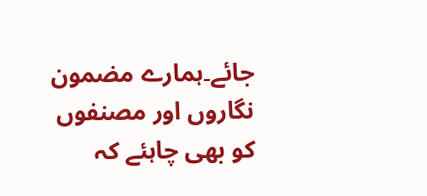جائے۔ہمارے مضمون نگاروں اور مصنفوں کو بھی چاہئے کہ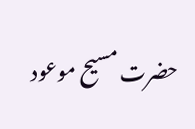حضرت مسیح موعود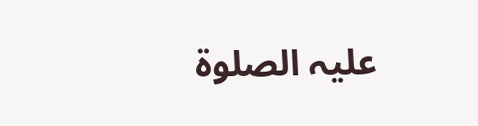علیہ الصلوۃ